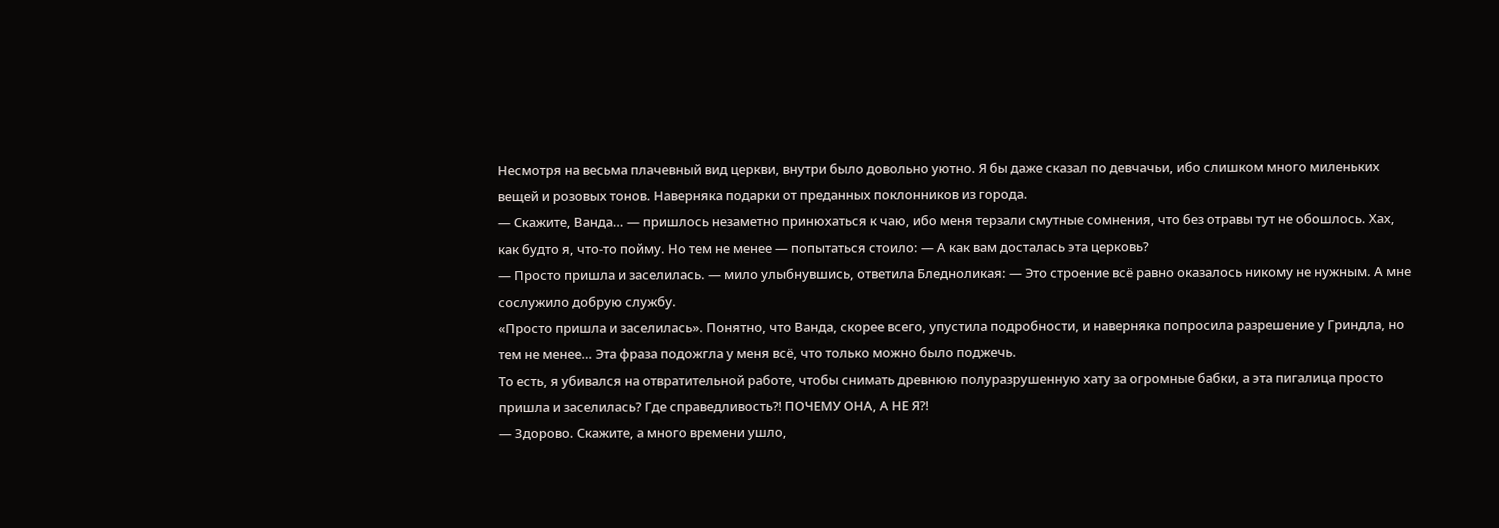Несмотря на весьма плачевный вид церкви, внутри было довольно уютно. Я бы даже сказал по девчачьи, ибо слишком много миленьких вещей и розовых тонов. Наверняка подарки от преданных поклонников из города.
— Скажите, Ванда… — пришлось незаметно принюхаться к чаю, ибо меня терзали смутные сомнения, что без отравы тут не обошлось. Хах, как будто я, что-то пойму. Но тем не менее — попытаться стоило: — А как вам досталась эта церковь?
— Просто пришла и заселилась. — мило улыбнувшись, ответила Бледноликая: — Это строение всё равно оказалось никому не нужным. А мне сослужило добрую службу.
«Просто пришла и заселилась». Понятно, что Ванда, скорее всего, упустила подробности, и наверняка попросила разрешение у Гриндла, но тем не менее… Эта фраза подожгла у меня всё, что только можно было поджечь.
То есть, я убивался на отвратительной работе, чтобы снимать древнюю полуразрушенную хату за огромные бабки, а эта пигалица просто пришла и заселилась? Где справедливость⁈ ПОЧЕМУ ОНА, А НЕ Я⁈
— Здорово. Скажите, а много времени ушло,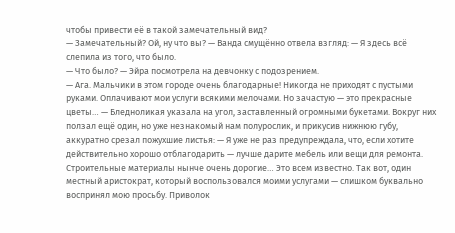чтобы привести её в такой замечательный вид?
— Замечательный? Ой, ну что вы? — Ванда смущённо отвела взгляд: — Я здесь всё слепила из того, что было.
— Что было? — Эйра посмотрела на девчонку с подозрением.
— Ага. Мальчики в этом городе очень благодарные! Никогда не приходят с пустыми руками. Оплачивают мои услуги всякими мелочами. Но зачастую — это прекрасные цветы… — Бледноликая указала на угол, заставленный огромными букетами. Вокруг них ползал ещё один, но уже незнакомый нам полурослик, и прикусив нижнюю губу, аккуратно срезал пожухшие листья: — Я уже не раз предупреждала, что, если хотите действительно хорошо отблагодарить — лучше дарите мебель или вещи для ремонта. Строительные материалы нынче очень дорогие… Это всем известно. Так вот, один местный аристократ, который воспользовался моими услугами — слишком буквально воспринял мою просьбу. Приволок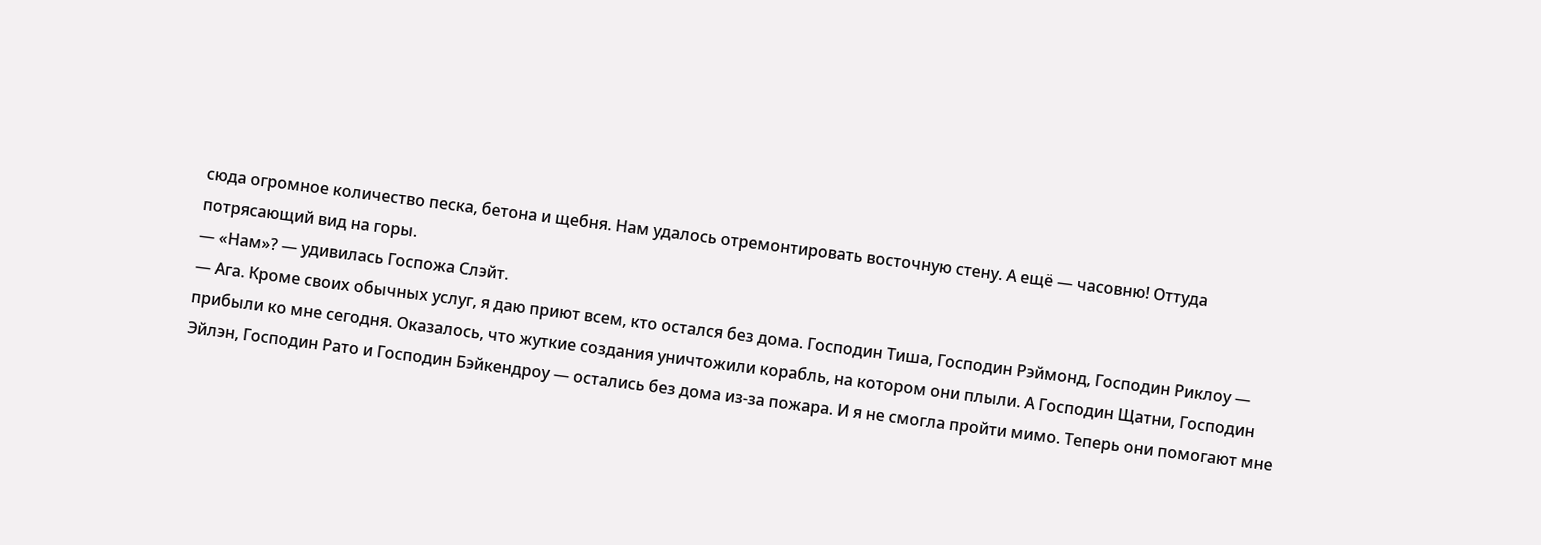сюда огромное количество песка, бетона и щебня. Нам удалось отремонтировать восточную стену. А ещё — часовню! Оттуда потрясающий вид на горы.
— «Нам»? — удивилась Госпожа Слэйт.
— Ага. Кроме своих обычных услуг, я даю приют всем, кто остался без дома. Господин Тиша, Господин Рэймонд, Господин Риклоу — прибыли ко мне сегодня. Оказалось, что жуткие создания уничтожили корабль, на котором они плыли. А Господин Щатни, Господин Эйлэн, Господин Рато и Господин Бэйкендроу — остались без дома из-за пожара. И я не смогла пройти мимо. Теперь они помогают мне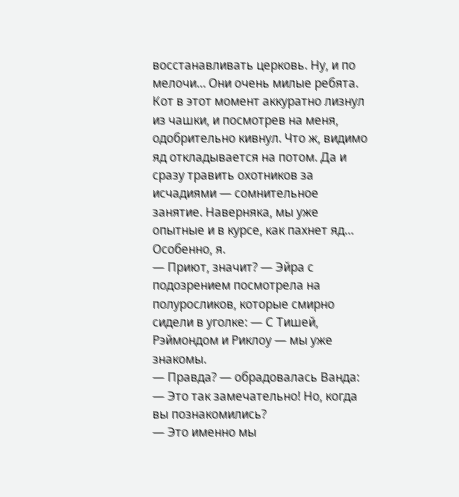восстанавливать церковь. Ну, и по мелочи… Они очень милые ребята.
Кот в этот момент аккуратно лизнул из чашки, и посмотрев на меня, одобрительно кивнул. Что ж, видимо яд откладывается на потом. Да и сразу травить охотников за исчадиями — сомнительное занятие. Наверняка, мы уже опытные и в курсе, как пахнет яд… Особенно, я.
— Приют, значит? — Эйра с подозрением посмотрела на полуросликов, которые смирно сидели в уголке: — С Тишей, Рэймондом и Риклоу — мы уже знакомы.
— Правда? — обрадовалась Ванда: — Это так замечательно! Но, когда вы познакомились?
— Это именно мы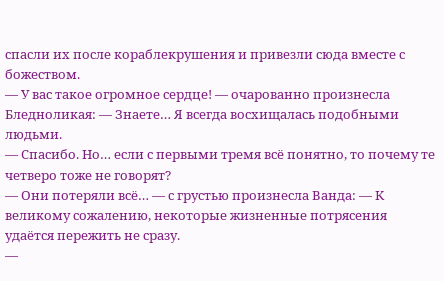спасли их после кораблекрушения и привезли сюда вместе с божеством.
— У вас такое огромное сердце! — очарованно произнесла Бледноликая: — Знаете… Я всегда восхищалась подобными людьми.
— Спасибо. Но… если с первыми тремя всё понятно, то почему те четверо тоже не говорят?
— Они потеряли всё… — с грустью произнесла Ванда: — К великому сожалению, некоторые жизненные потрясения удаётся пережить не сразу.
—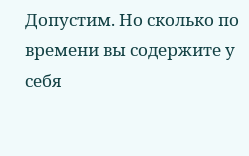Допустим. Но сколько по времени вы содержите у себя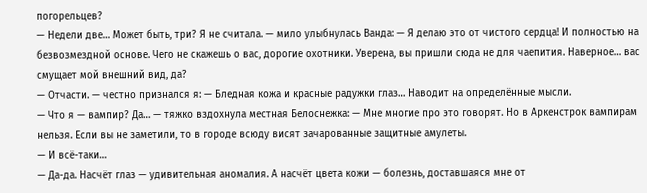погорельцев?
— Недели две… Может быть, три? Я не считала. — мило улыбнулась Ванда: — Я делаю это от чистого сердца! И полностью на безвозмездной основе. Чего не скажешь о вас, дорогие охотники. Уверена, вы пришли сюда не для чаепития. Наверное… вас смущает мой внешний вид, да?
— Отчасти. — честно признался я: — Бледная кожа и красные радужки глаз… Наводит на определённые мысли.
— Что я — вампир? Да… — тяжко вздохнула местная Белоснежка: — Мне многие про это говорят. Но в Аркенстрок вампирам нельзя. Если вы не заметили, то в городе всюду висят зачарованные защитные амулеты.
— И всё-таки…
— Да-да. Насчёт глаз — удивительная аномалия. А насчёт цвета кожи — болезнь, доставшаяся мне от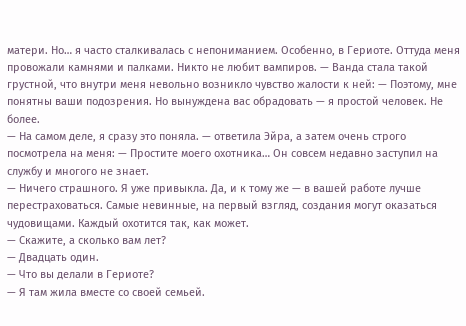матери. Но… я часто сталкивалась с непониманием. Особенно, в Гериоте. Оттуда меня провожали камнями и палками. Никто не любит вампиров. — Ванда стала такой грустной, что внутри меня невольно возникло чувство жалости к ней: — Поэтому, мне понятны ваши подозрения. Но вынуждена вас обрадовать — я простой человек. Не более.
— На самом деле, я сразу это поняла. — ответила Эйра, а затем очень строго посмотрела на меня: — Простите моего охотника… Он совсем недавно заступил на службу и многого не знает.
— Ничего страшного. Я уже привыкла. Да, и к тому же — в вашей работе лучше перестраховаться. Самые невинные, на первый взгляд, создания могут оказаться чудовищами. Каждый охотится так, как может.
— Скажите, а сколько вам лет?
— Двадцать один.
— Что вы делали в Гериоте?
— Я там жила вместе со своей семьей.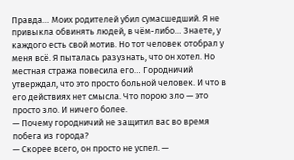Правда… Моих родителей убил сумасшедший. Я не привыкла обвинять людей, в чём-либо… Знаете, у каждого есть свой мотив. Но тот человек отобрал у меня всё. Я пыталась разузнать, что он хотел. Но местная стража повесила его… Городничий утверждал, что это просто больной человек. И что в его действиях нет смысла. Что порою зло — это просто зло. И ничего более.
— Почему городничий не защитил вас во время побега из города?
— Скорее всего, он просто не успел. —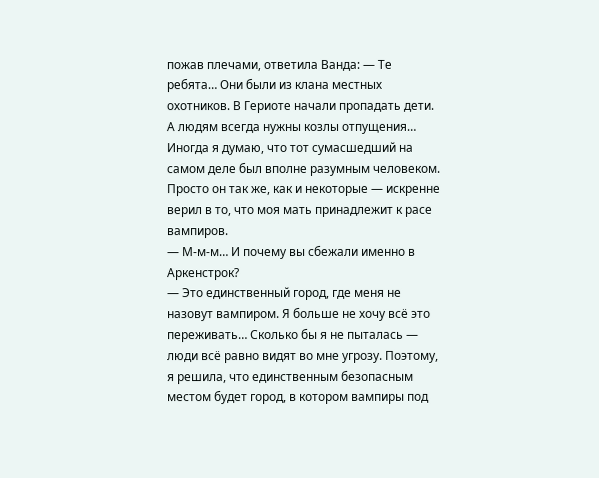пожав плечами, ответила Ванда: — Те ребята… Они были из клана местных охотников. В Гериоте начали пропадать дети. А людям всегда нужны козлы отпущения… Иногда я думаю, что тот сумасшедший на самом деле был вполне разумным человеком. Просто он так же, как и некоторые — искренне верил в то, что моя мать принадлежит к расе вампиров.
— М-м-м… И почему вы сбежали именно в Аркенстрок?
— Это единственный город, где меня не назовут вампиром. Я больше не хочу всё это переживать… Сколько бы я не пыталась — люди всё равно видят во мне угрозу. Поэтому, я решила, что единственным безопасным местом будет город, в котором вампиры под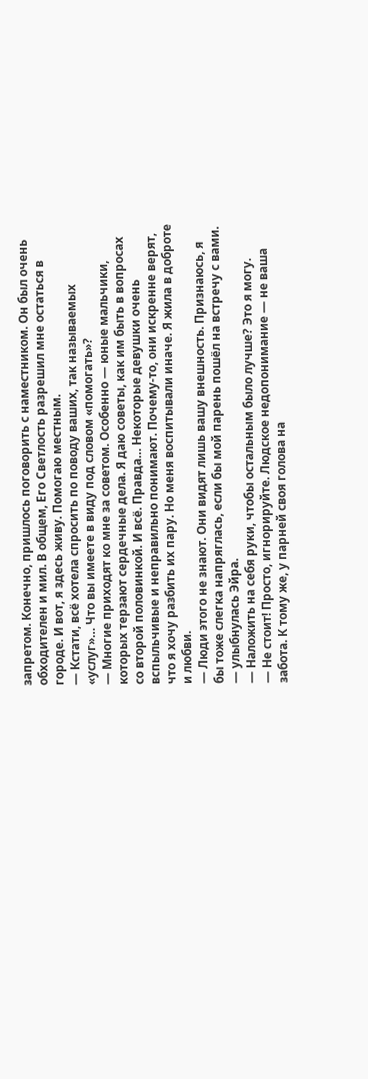запретом. Конечно, пришлось поговорить с наместником. Он был очень обходителен и мил. В общем, Его Светлость разрешил мне остаться в городе. И вот, я здесь живу. Помогаю местным.
— Кстати, всё хотела спросить по поводу ваших, так называемых «услуг»… Что вы имеете в виду под словом «помогать»?
— Многие приходят ко мне за советом. Особенно — юные мальчики, которых терзают сердечные дела. Я даю советы, как им быть в вопросах со второй половинкой. И всё. Правда… Некоторые девушки очень вспыльчивые и неправильно понимают. Почему-то, они искренне верят, что я хочу разбить их пару. Но меня воспитывали иначе. Я жила в доброте и любви.
— Люди этого не знают. Они видят лишь вашу внешность. Признаюсь, я бы тоже слегка напряглась, если бы мой парень пошёл на встречу с вами. — улыбнулась Эйра.
— Наложить на себя руки, чтобы остальным было лучше? Это я могу.
— Не стоит! Просто, игнорируйте. Людское недопонимание — не ваша забота. К тому же, у парней своя голова на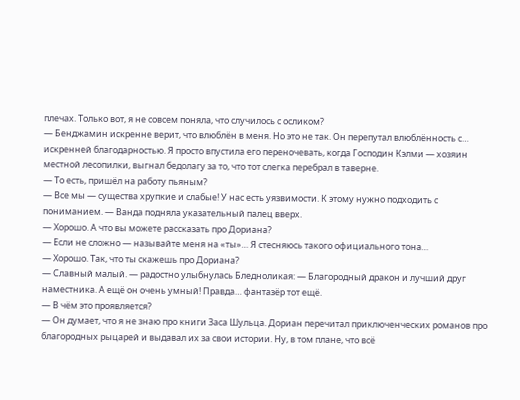плечах. Только вот, я не совсем поняла, что случилось с осликом?
— Бенджамин искренне верит, что влюблён в меня. Но это не так. Он перепутал влюблённость с… искренней благодарностью. Я просто впустила его переночевать, когда Господин Кэлми — хозяин местной лесопилки, выгнал бедолагу за то, что тот слегка перебрал в таверне.
— То есть, пришёл на работу пьяным?
— Все мы — существа хрупкие и слабые! У нас есть уязвимости. К этому нужно подходить с пониманием. — Ванда подняла указательный палец вверх.
— Хорошо. А что вы можете рассказать про Дориана?
— Если не сложно — называйте меня на «ты»… Я стесняюсь такого официального тона…
— Хорошо. Так, что ты скажешь про Дориана?
— Славный малый. — радостно улыбнулась Бледноликая: — Благородный дракон и лучший друг наместника. А ещё он очень умный! Правда… фантазёр тот ещё.
— В чём это проявляется?
— Он думает, что я не знаю про книги Заса Шульца. Дориан перечитал приключенческих романов про благородных рыцарей и выдавал их за свои истории. Ну, в том плане, что всё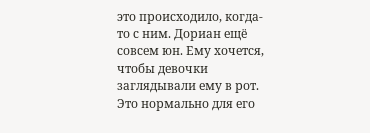это происходило, когда-то с ним. Дориан ещё совсем юн. Ему хочется, чтобы девочки заглядывали ему в рот. Это нормально для его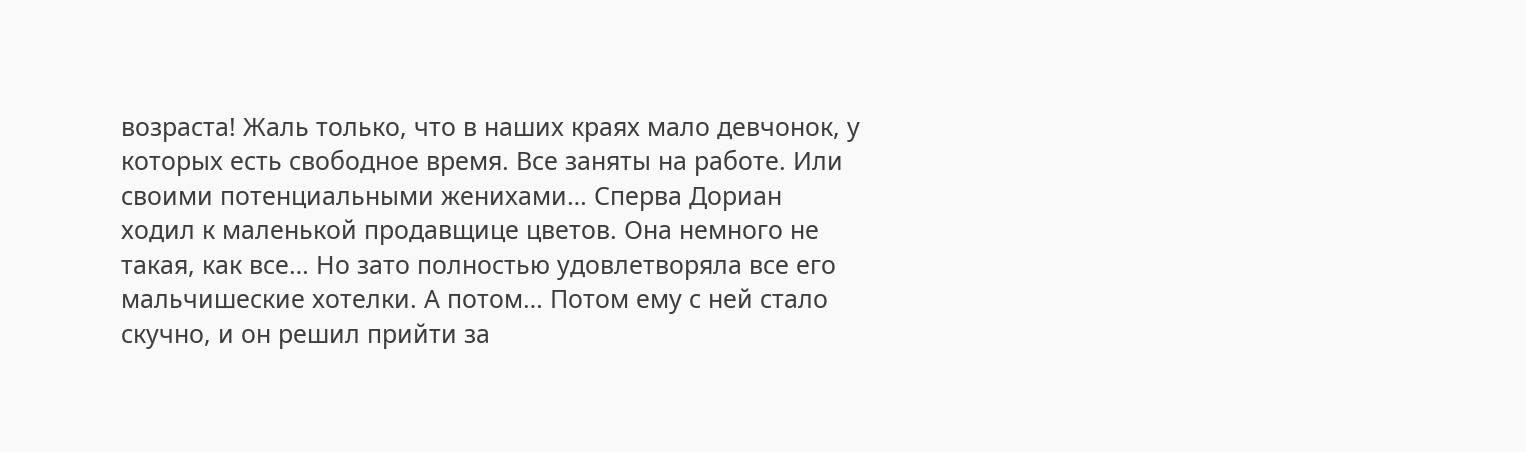возраста! Жаль только, что в наших краях мало девчонок, у которых есть свободное время. Все заняты на работе. Или своими потенциальными женихами… Сперва Дориан ходил к маленькой продавщице цветов. Она немного не такая, как все… Но зато полностью удовлетворяла все его мальчишеские хотелки. А потом… Потом ему с ней стало скучно, и он решил прийти за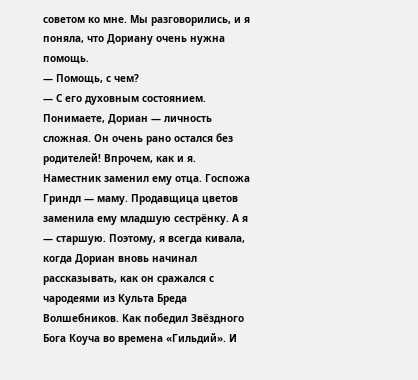советом ко мне. Мы разговорились, и я поняла, что Дориану очень нужна помощь.
— Помощь, с чем?
— С его духовным состоянием. Понимаете, Дориан — личность сложная. Он очень рано остался без родителей! Впрочем, как и я. Наместник заменил ему отца. Госпожа Гриндл — маму. Продавщица цветов заменила ему младшую сестрёнку. А я — старшую. Поэтому, я всегда кивала, когда Дориан вновь начинал рассказывать, как он сражался с чародеями из Культа Бреда Волшебников. Как победил Звёздного Бога Коуча во времена «Гильдий». И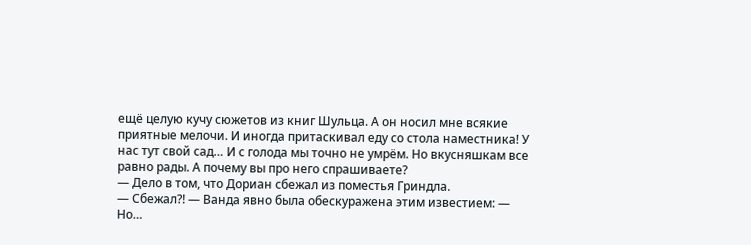ещё целую кучу сюжетов из книг Шульца. А он носил мне всякие приятные мелочи. И иногда притаскивал еду со стола наместника! У нас тут свой сад… И с голода мы точно не умрём. Но вкусняшкам все равно рады. А почему вы про него спрашиваете?
— Дело в том, что Дориан сбежал из поместья Гриндла.
— Сбежал⁈ — Ванда явно была обескуражена этим известием: — Но…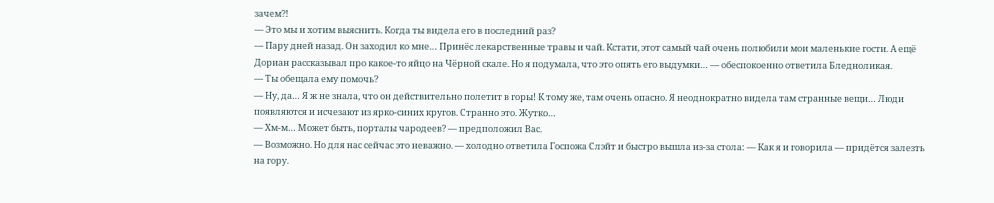зачем⁈
— Это мы и хотим выяснить. Когда ты видела его в последний раз?
— Пару дней назад. Он заходил ко мне… Принёс лекарственные травы и чай. Кстати, этот самый чай очень полюбили мои маленькие гости. А ещё Дориан рассказывал про какое-то яйцо на Чёрной скале. Но я подумала, что это опять его выдумки… — обеспокоенно ответила Бледноликая.
— Ты обещала ему помочь?
— Ну, да… Я ж не знала, что он действительно полетит в горы! К тому же, там очень опасно. Я неоднократно видела там странные вещи… Люди появляются и исчезают из ярко-синих кругов. Странно это. Жутко…
— Хм-м… Может быть, порталы чародеев? — предположил Вас.
— Возможно. Но для нас сейчас это неважно. — холодно ответила Госпожа Слэйт и быстро вышла из-за стола: — Как я и говорила — придётся залезть на гору.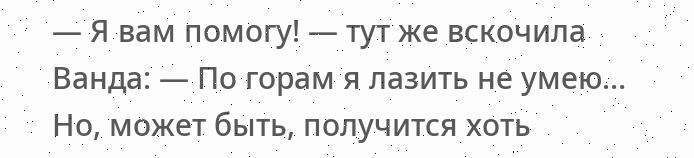— Я вам помогу! — тут же вскочила Ванда: — По горам я лазить не умею… Но, может быть, получится хоть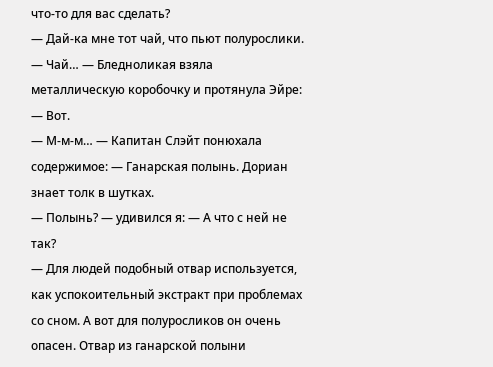что-то для вас сделать?
— Дай-ка мне тот чай, что пьют полурослики.
— Чай… — Бледноликая взяла металлическую коробочку и протянула Эйре: — Вот.
— М-м-м… — Капитан Слэйт понюхала содержимое: — Ганарская полынь. Дориан знает толк в шутках.
— Полынь? — удивился я: — А что с ней не так?
— Для людей подобный отвар используется, как успокоительный экстракт при проблемах со сном. А вот для полуросликов он очень опасен. Отвар из ганарской полыни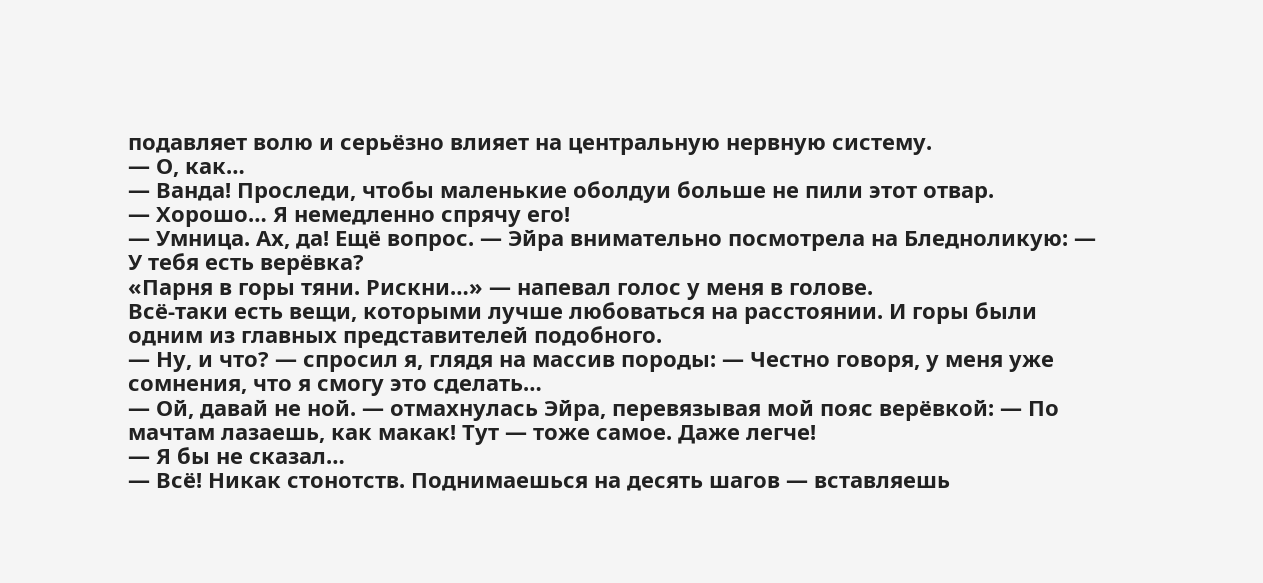подавляет волю и серьёзно влияет на центральную нервную систему.
— О, как…
— Ванда! Проследи, чтобы маленькие оболдуи больше не пили этот отвар.
— Хорошо… Я немедленно спрячу его!
— Умница. Ах, да! Ещё вопрос. — Эйра внимательно посмотрела на Бледноликую: — У тебя есть верёвка?
«Парня в горы тяни. Рискни…» — напевал голос у меня в голове.
Всё-таки есть вещи, которыми лучше любоваться на расстоянии. И горы были одним из главных представителей подобного.
— Ну, и что? — спросил я, глядя на массив породы: — Честно говоря, у меня уже сомнения, что я смогу это сделать…
— Ой, давай не ной. — отмахнулась Эйра, перевязывая мой пояс верёвкой: — По мачтам лазаешь, как макак! Тут — тоже самое. Даже легче!
— Я бы не сказал…
— Всё! Никак стонотств. Поднимаешься на десять шагов — вставляешь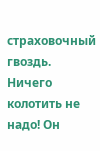страховочный гвоздь. Ничего колотить не надо! Он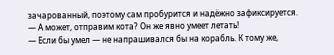зачарованный, поэтому сам пробурится и надёжно зафиксируется.
— А может, отправим кота? Он же явно умеет летать!
— Если бы умел — не напрашивался бы на корабль. К тому же,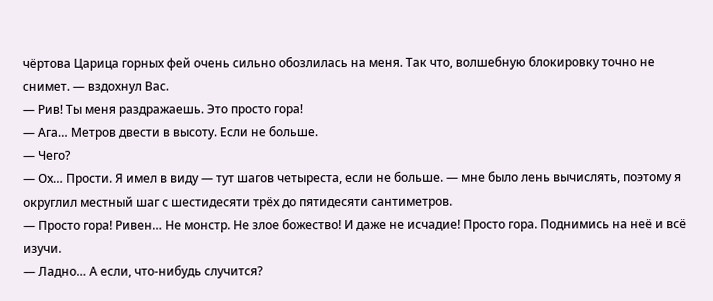чёртова Царица горных фей очень сильно обозлилась на меня. Так что, волшебную блокировку точно не снимет. — вздохнул Вас.
— Рив! Ты меня раздражаешь. Это просто гора!
— Ага… Метров двести в высоту. Если не больше.
— Чего?
— Ох… Прости. Я имел в виду — тут шагов четыреста, если не больше. — мне было лень вычислять, поэтому я округлил местный шаг с шестидесяти трёх до пятидесяти сантиметров.
— Просто гора! Ривен… Не монстр. Не злое божество! И даже не исчадие! Просто гора. Поднимись на неё и всё изучи.
— Ладно… А если, что-нибудь случится?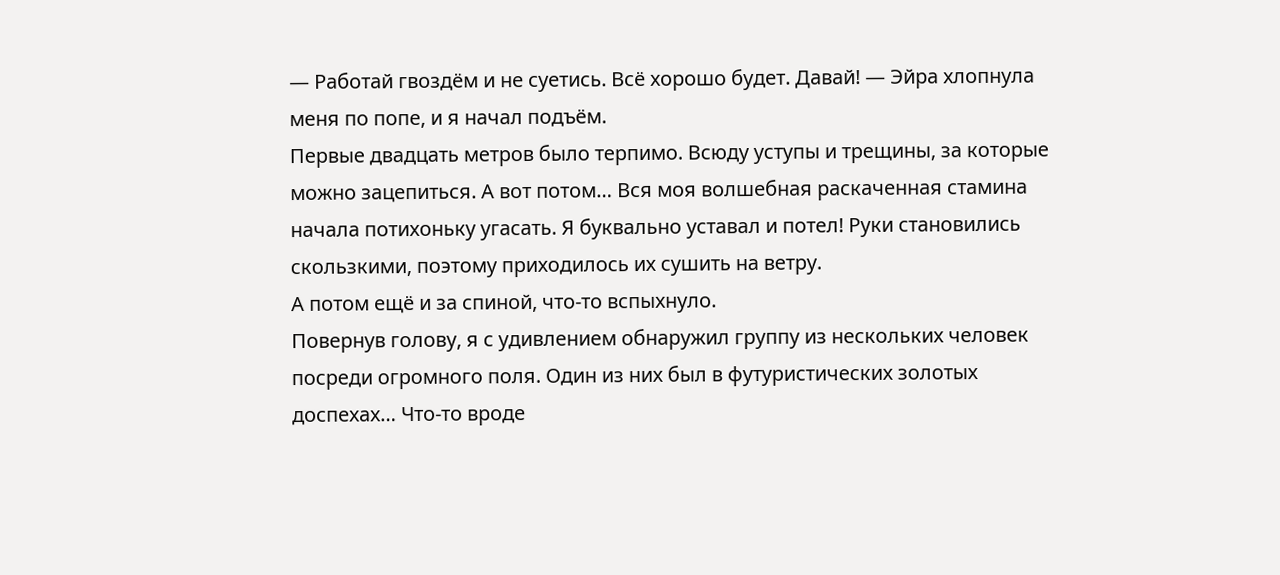— Работай гвоздём и не суетись. Всё хорошо будет. Давай! — Эйра хлопнула меня по попе, и я начал подъём.
Первые двадцать метров было терпимо. Всюду уступы и трещины, за которые можно зацепиться. А вот потом… Вся моя волшебная раскаченная стамина начала потихоньку угасать. Я буквально уставал и потел! Руки становились скользкими, поэтому приходилось их сушить на ветру.
А потом ещё и за спиной, что-то вспыхнуло.
Повернув голову, я с удивлением обнаружил группу из нескольких человек посреди огромного поля. Один из них был в футуристических золотых доспехах… Что-то вроде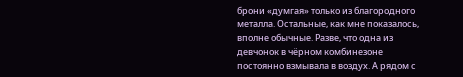брони «думгая» только из благородного металла. Остальные, как мне показалось, вполне обычные. Разве, что одна из девчонок в чёрном комбинезоне постоянно взмывала в воздух. А рядом с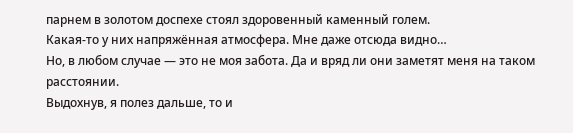парнем в золотом доспехе стоял здоровенный каменный голем.
Какая-то у них напряжённая атмосфера. Мне даже отсюда видно…
Но, в любом случае — это не моя забота. Да и вряд ли они заметят меня на таком расстоянии.
Выдохнув, я полез дальше, то и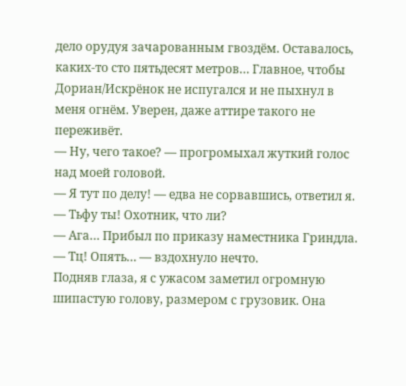дело орудуя зачарованным гвоздём. Оставалось, каких-то сто пятьдесят метров… Главное, чтобы Дориан/Искрёнок не испугался и не пыхнул в меня огнём. Уверен, даже аттире такого не переживёт.
— Ну, чего такое? — прогромыхал жуткий голос над моей головой.
— Я тут по делу! — едва не сорвавшись, ответил я.
— Тьфу ты! Охотник, что ли?
— Ага… Прибыл по приказу наместника Гриндла.
— Тц! Опять… — вздохнуло нечто.
Подняв глаза, я с ужасом заметил огромную шипастую голову, размером с грузовик. Она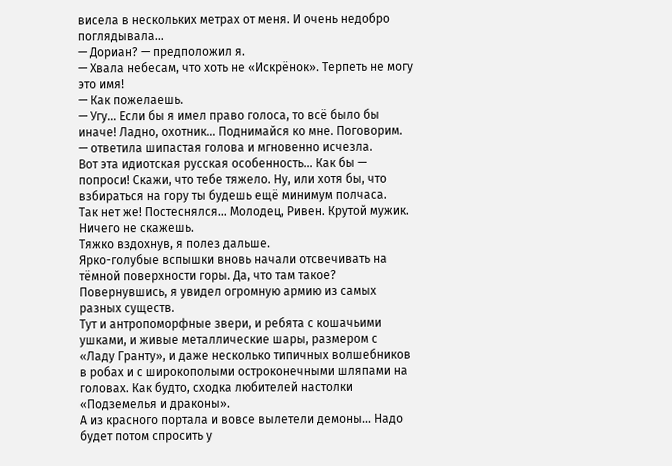висела в нескольких метрах от меня. И очень недобро поглядывала…
— Дориан? — предположил я.
— Хвала небесам, что хоть не «Искрёнок». Терпеть не могу это имя!
— Как пожелаешь.
— Угу… Если бы я имел право голоса, то всё было бы иначе! Ладно, охотник… Поднимайся ко мне. Поговорим. — ответила шипастая голова и мгновенно исчезла.
Вот эта идиотская русская особенность… Как бы — попроси! Скажи, что тебе тяжело. Ну, или хотя бы, что взбираться на гору ты будешь ещё минимум полчаса.
Так нет же! Постеснялся… Молодец, Ривен. Крутой мужик. Ничего не скажешь.
Тяжко вздохнув, я полез дальше.
Ярко-голубые вспышки вновь начали отсвечивать на тёмной поверхности горы. Да, что там такое?
Повернувшись, я увидел огромную армию из самых разных существ.
Тут и антропоморфные звери, и ребята с кошачьими ушками, и живые металлические шары, размером с «Ладу Гранту», и даже несколько типичных волшебников в робах и с широкополыми остроконечными шляпами на головах. Как будто, сходка любителей настолки «Подземелья и драконы».
А из красного портала и вовсе вылетели демоны… Надо будет потом спросить у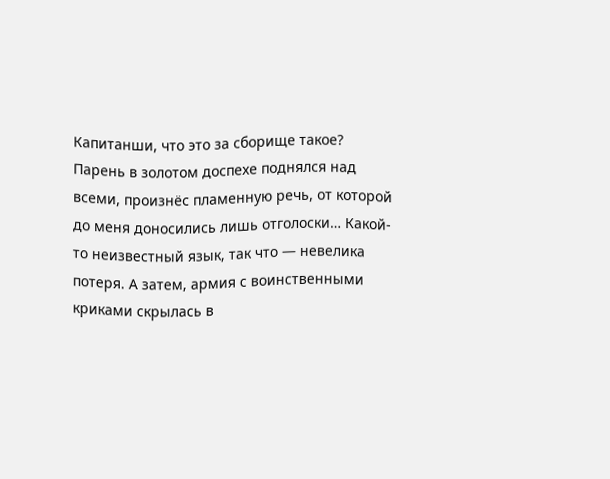Капитанши, что это за сборище такое?
Парень в золотом доспехе поднялся над всеми, произнёс пламенную речь, от которой до меня доносились лишь отголоски… Какой-то неизвестный язык, так что — невелика потеря. А затем, армия с воинственными криками скрылась в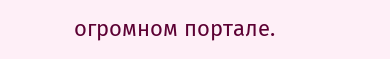огромном портале.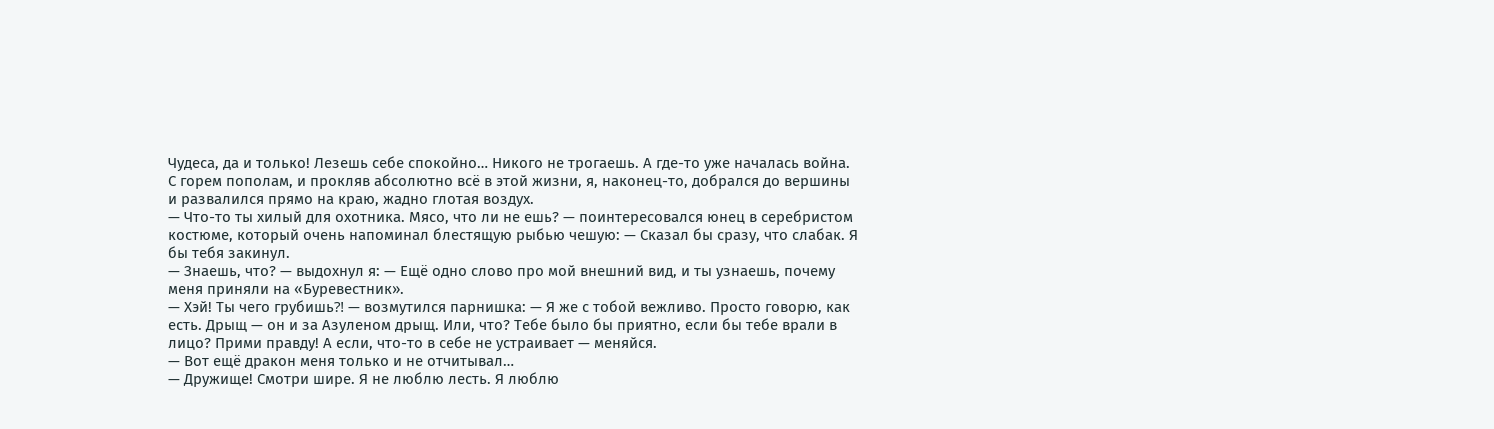Чудеса, да и только! Лезешь себе спокойно… Никого не трогаешь. А где-то уже началась война.
С горем пополам, и прокляв абсолютно всё в этой жизни, я, наконец-то, добрался до вершины и развалился прямо на краю, жадно глотая воздух.
— Что-то ты хилый для охотника. Мясо, что ли не ешь? — поинтересовался юнец в серебристом костюме, который очень напоминал блестящую рыбью чешую: — Сказал бы сразу, что слабак. Я бы тебя закинул.
— Знаешь, что? — выдохнул я: — Ещё одно слово про мой внешний вид, и ты узнаешь, почему меня приняли на «Буревестник».
— Хэй! Ты чего грубишь⁈ — возмутился парнишка: — Я же с тобой вежливо. Просто говорю, как есть. Дрыщ — он и за Азуленом дрыщ. Или, что? Тебе было бы приятно, если бы тебе врали в лицо? Прими правду! А если, что-то в себе не устраивает — меняйся.
— Вот ещё дракон меня только и не отчитывал…
— Дружище! Смотри шире. Я не люблю лесть. Я люблю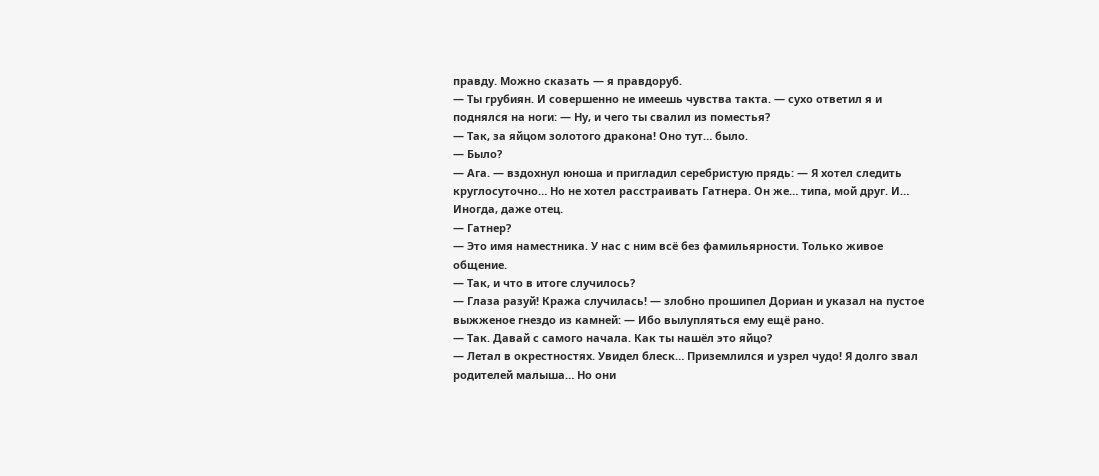правду. Можно сказать — я правдоруб.
— Ты грубиян. И совершенно не имеешь чувства такта. — сухо ответил я и поднялся на ноги: — Ну, и чего ты свалил из поместья?
— Так, за яйцом золотого дракона! Оно тут… было.
— Было?
— Ага. — вздохнул юноша и пригладил серебристую прядь: — Я хотел следить круглосуточно… Но не хотел расстраивать Гатнера. Он же… типа, мой друг. И… Иногда, даже отец.
— Гатнер?
— Это имя наместника. У нас с ним всё без фамильярности. Только живое общение.
— Так, и что в итоге случилось?
— Глаза разуй! Кража случилась! — злобно прошипел Дориан и указал на пустое выжженое гнездо из камней: — Ибо вылупляться ему ещё рано.
— Так. Давай с самого начала. Как ты нашёл это яйцо?
— Летал в окрестностях. Увидел блеск… Приземлился и узрел чудо! Я долго звал родителей малыша… Но они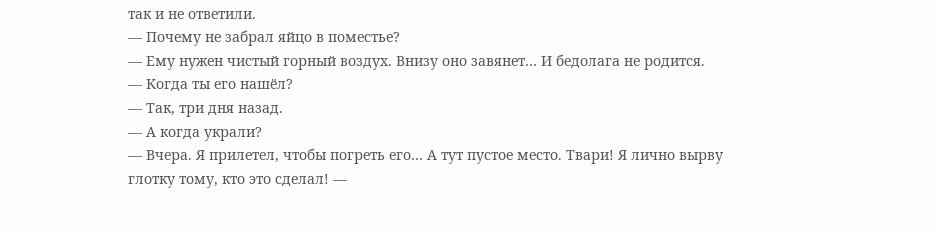так и не ответили.
— Почему не забрал яйцо в поместье?
— Ему нужен чистый горный воздух. Внизу оно завянет… И бедолага не родится.
— Когда ты его нашёл?
— Так, три дня назад.
— А когда украли?
— Вчера. Я прилетел, чтобы погреть его… А тут пустое место. Твари! Я лично вырву глотку тому, кто это сделал! —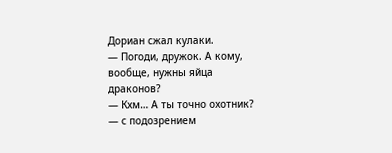Дориан сжал кулаки.
— Погоди, дружок. А кому, вообще, нужны яйца драконов?
— Кхм… А ты точно охотник? — с подозрением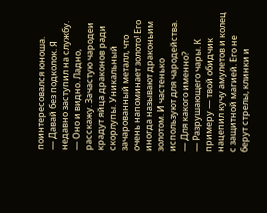поинтересовался юноша.
— Давай без подколок. Я недавно заступил на службу.
— Оно и видно. Ладно, расскажу. Зачастую чародеи крадут яйца драконов ради скорлупы. Уникальный зачарованный металл, что очень напоминает золото! Его иногда называют драконьим золотом. И частенько используют для чародейства.
— Для какого именно?
— Разрушающего чары. К примеру — твой обидчик нацепил кучу амулетов и колец с защитной магией. Его не берут стрелы, клинки и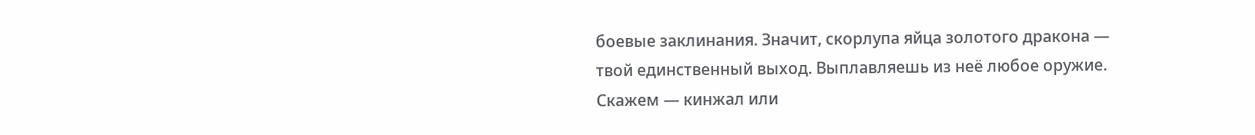боевые заклинания. Значит, скорлупа яйца золотого дракона — твой единственный выход. Выплавляешь из неё любое оружие. Скажем — кинжал или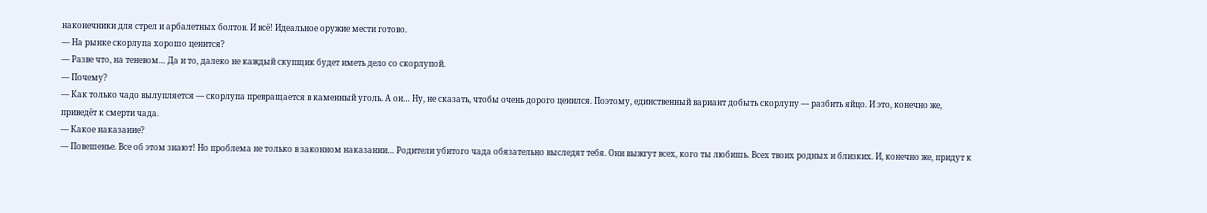наконечники для стрел и арбалетных болтов. И всё! Идеальное оружие мести готово.
— На рынке скорлупа хорошо ценится?
— Разве что, на теневом… Да и то, далеко не каждый скупщик будет иметь дело со скорлупой.
— Почему?
— Как только чадо вылупляется — скорлупа превращается в каменный уголь. А он… Ну, не сказать, чтобы очень дорого ценился. Поэтому, единственный вариант добыть скорлупу — разбить яйцо. И это, конечно же, приведёт к смерти чада.
— Какое наказание?
— Повешенье. Все об этом знают! Но проблема не только в законном наказании… Родители убитого чада обязательно выследят тебя. Они выжгут всех, кого ты любишь. Всех твоих родных и близких. И, конечно же, придут к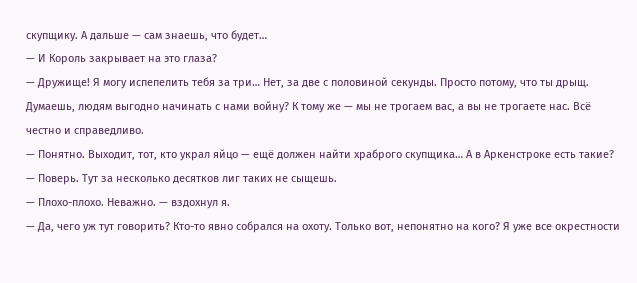скупщику. А дальше — сам знаешь, что будет…
— И Король закрывает на это глаза?
— Дружище! Я могу испепелить тебя за три… Нет, за две с половиной секунды. Просто потому, что ты дрыщ. Думаешь, людям выгодно начинать с нами войну? К тому же — мы не трогаем вас, а вы не трогаете нас. Всё честно и справедливо.
— Понятно. Выходит, тот, кто украл яйцо — ещё должен найти храброго скупщика… А в Аркенстроке есть такие?
— Поверь. Тут за несколько десятков лиг таких не сыщешь.
— Плохо-плохо. Неважно. — вздохнул я.
— Да, чего уж тут говорить? Кто-то явно собрался на охоту. Только вот, непонятно на кого? Я уже все окрестности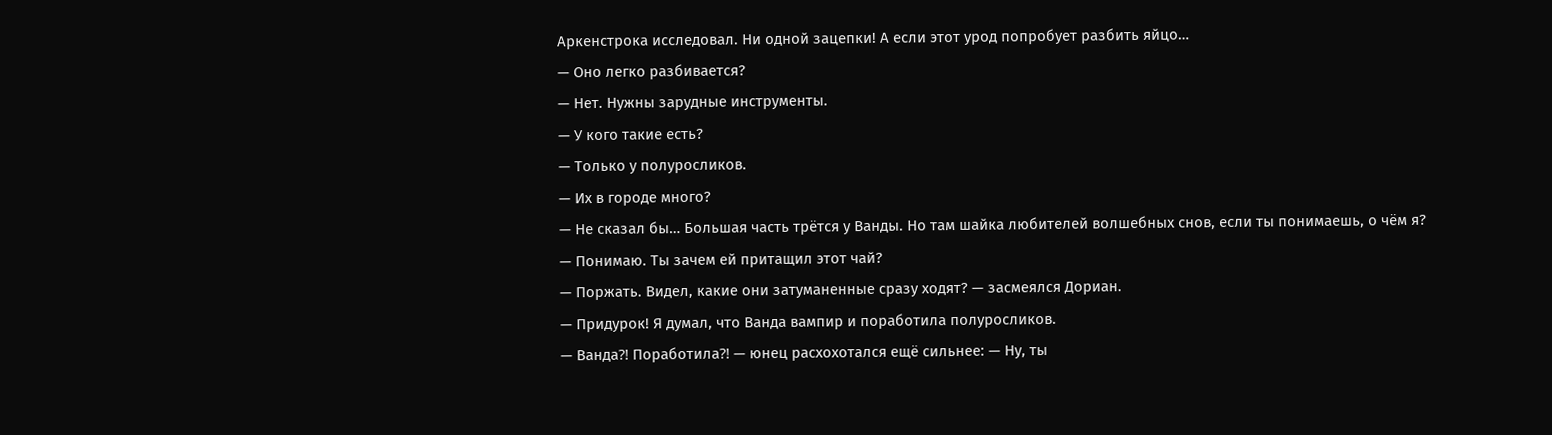Аркенстрока исследовал. Ни одной зацепки! А если этот урод попробует разбить яйцо…
— Оно легко разбивается?
— Нет. Нужны зарудные инструменты.
— У кого такие есть?
— Только у полуросликов.
— Их в городе много?
— Не сказал бы… Большая часть трётся у Ванды. Но там шайка любителей волшебных снов, если ты понимаешь, о чём я?
— Понимаю. Ты зачем ей притащил этот чай?
— Поржать. Видел, какие они затуманенные сразу ходят? — засмеялся Дориан.
— Придурок! Я думал, что Ванда вампир и поработила полуросликов.
— Ванда⁈ Поработила⁈ — юнец расхохотался ещё сильнее: — Ну, ты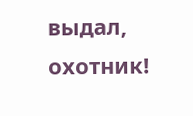выдал, охотник!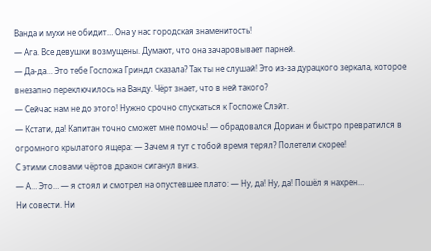Ванда и мухи не обидит… Она у нас городская знаменитость!
— Ага. Все девушки возмущены. Думают, что она зачаровывает парней.
— Да-да… Это тебе Госпожа Гриндл сказала? Так ты не слушай! Это из-за дурацкого зеркала, которое внезапно переключилось на Ванду. Чёрт знает, что в ней такого?
— Сейчас нам не до этого! Нужно срочно спускаться к Госпоже Слэйт.
— Кстати, да! Капитан точно сможет мне помочь! — обрадовался Дориан и быстро превратился в огромного крылатого ящера: — Зачем я тут с тобой время терял? Полетели скорее!
С этими словами чёртов дракон сиганул вниз.
— А… Это… — я стоял и смотрел на опустевшее плато: — Ну, да! Ну, да! Пошёл я нахрен…
Ни совести. Ни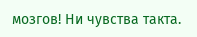мозгов! Ни чувства такта.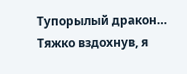Тупорылый дракон…
Тяжко вздохнув, я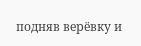подняв верёвку и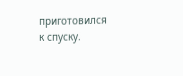приготовился к спуску.